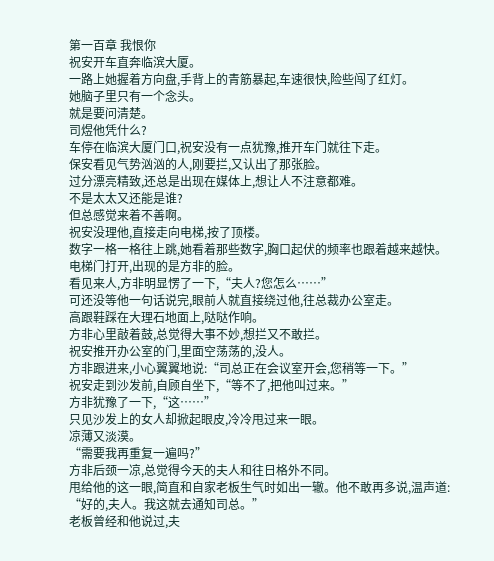第一百章 我恨你
祝安开车直奔临滨大厦。
一路上她握着方向盘,手背上的青筋暴起,车速很快,险些闯了红灯。
她脑子里只有一个念头。
就是要问清楚。
司煜他凭什么?
车停在临滨大厦门口,祝安没有一点犹豫,推开车门就往下走。
保安看见气势汹汹的人,刚要拦,又认出了那张脸。
过分漂亮精致,还总是出现在媒体上,想让人不注意都难。
不是太太又还能是谁?
但总感觉来着不善啊。
祝安没理他,直接走向电梯,按了顶楼。
数字一格一格往上跳,她看着那些数字,胸口起伏的频率也跟着越来越快。
电梯门打开,出现的是方非的脸。
看见来人,方非明显愣了一下,“夫人?您怎么……”
可还没等他一句话说完,眼前人就直接绕过他,往总裁办公室走。
高跟鞋踩在大理石地面上,哒哒作响。
方非心里敲着鼓,总觉得大事不妙,想拦又不敢拦。
祝安推开办公室的门,里面空荡荡的,没人。
方非跟进来,小心翼翼地说:“司总正在会议室开会,您稍等一下。”
祝安走到沙发前,自顾自坐下,“等不了,把他叫过来。”
方非犹豫了一下,“这……”
只见沙发上的女人却掀起眼皮,冷冷甩过来一眼。
凉薄又淡漠。
“需要我再重复一遍吗?”
方非后颈一凉,总觉得今天的夫人和往日格外不同。
甩给他的这一眼,简直和自家老板生气时如出一辙。他不敢再多说,温声道:
“好的,夫人。我这就去通知司总。”
老板曾经和他说过,夫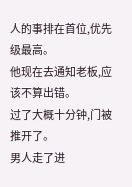人的事排在首位,优先级最高。
他现在去通知老板,应该不算出错。
过了大概十分钟,门被推开了。
男人走了进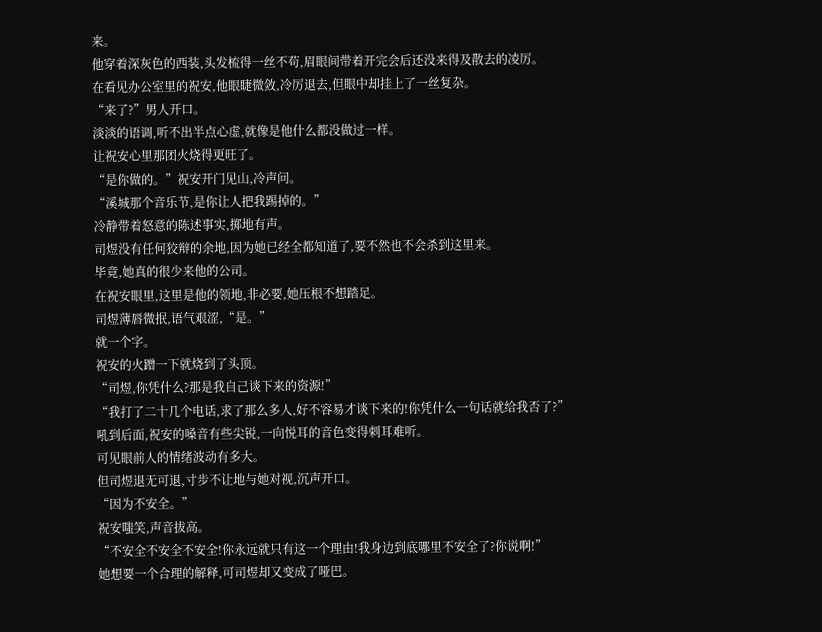来。
他穿着深灰色的西装,头发梳得一丝不苟,眉眼间带着开完会后还没来得及散去的凌厉。
在看见办公室里的祝安,他眼睫微敛,冷厉退去,但眼中却挂上了一丝复杂。
“来了?”男人开口。
淡淡的语调,听不出半点心虚,就像是他什么都没做过一样。
让祝安心里那团火烧得更旺了。
“是你做的。”祝安开门见山,冷声问。
“溪城那个音乐节,是你让人把我踢掉的。”
冷静带着怒意的陈述事实,掷地有声。
司煜没有任何狡辩的余地,因为她已经全都知道了,要不然也不会杀到这里来。
毕竟,她真的很少来他的公司。
在祝安眼里,这里是他的领地,非必要,她压根不想踏足。
司煜薄唇微抿,语气艰涩,“是。”
就一个字。
祝安的火蹭一下就烧到了头顶。
“司煜,你凭什么?那是我自己谈下来的资源!”
“我打了二十几个电话,求了那么多人,好不容易才谈下来的!你凭什么一句话就给我否了?”
吼到后面,祝安的嗓音有些尖锐,一向悦耳的音色变得刺耳难听。
可见眼前人的情绪波动有多大。
但司煜退无可退,寸步不让地与她对视,沉声开口。
“因为不安全。”
祝安嗤笑,声音拔高。
“不安全不安全不安全!你永远就只有这一个理由!我身边到底哪里不安全了?你说啊!”
她想要一个合理的解释,可司煜却又变成了哑巴。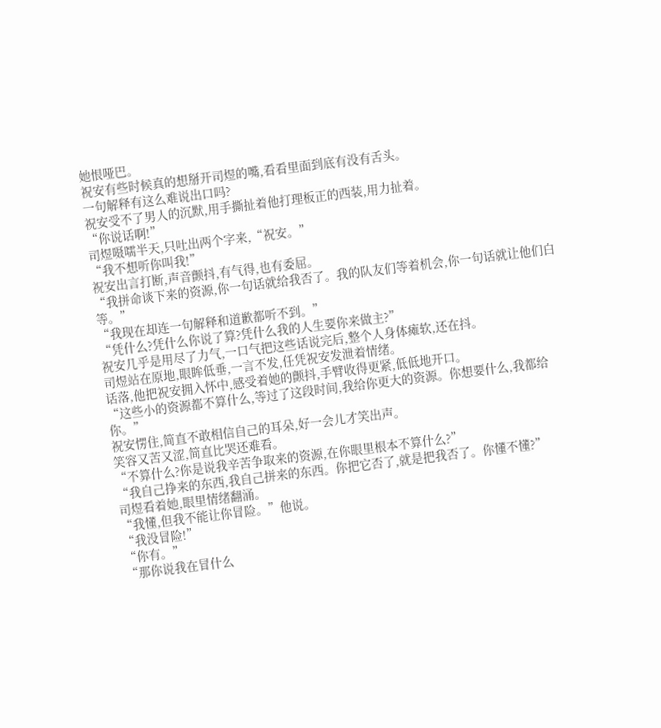她恨哑巴。
祝安有些时候真的想掰开司煜的嘴,看看里面到底有没有舌头。
一句解释有这么难说出口吗?
祝安受不了男人的沉默,用手撕扯着他打理板正的西装,用力扯着。
“你说话啊!”
司煜嗫嚅半天,只吐出两个字来,“祝安。”
“我不想听你叫我!”
祝安出言打断,声音颤抖,有气得,也有委屈。
“我拼命谈下来的资源,你一句话就给我否了。我的队友们等着机会,你一句话就让他们白等。”
“我现在却连一句解释和道歉都听不到。”
“凭什么?凭什么你说了算?凭什么我的人生要你来做主?”
祝安几乎是用尽了力气,一口气把这些话说完后,整个人身体瘫软,还在抖。
司煜站在原地,眼眸低垂,一言不发,任凭祝安发泄着情绪。
话落,他把祝安拥入怀中,感受着她的颤抖,手臂收得更紧,低低地开口。
“这些小的资源都不算什么,等过了这段时间,我给你更大的资源。你想要什么,我都给你。”
祝安愣住,简直不敢相信自己的耳朵,好一会儿才笑出声。
笑容又苦又涩,简直比哭还难看。
“不算什么?你是说我辛苦争取来的资源,在你眼里根本不算什么?”
“我自己挣来的东西,我自己拼来的东西。你把它否了,就是把我否了。你懂不懂?”
司煜看着她,眼里情绪翻涌。
“我懂,但我不能让你冒险。”他说。
“我没冒险!”
“你有。”
“那你说我在冒什么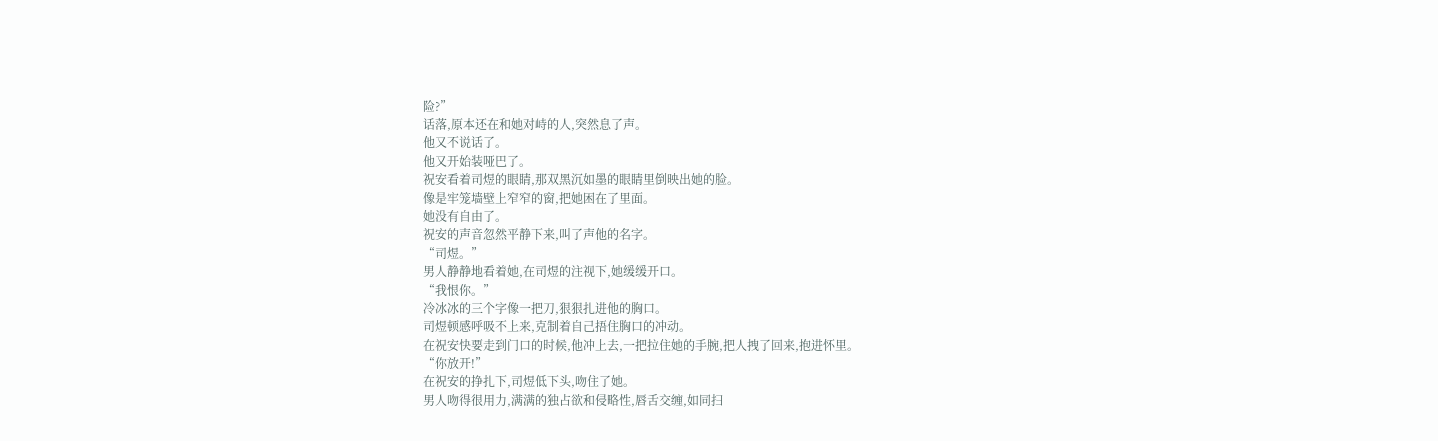险?”
话落,原本还在和她对峙的人,突然息了声。
他又不说话了。
他又开始装哑巴了。
祝安看着司煜的眼睛,那双黑沉如墨的眼睛里倒映出她的脸。
像是牢笼墙壁上窄窄的窗,把她困在了里面。
她没有自由了。
祝安的声音忽然平静下来,叫了声他的名字。
“司煜。”
男人静静地看着她,在司煜的注视下,她缓缓开口。
“我恨你。”
冷冰冰的三个字像一把刀,狠狠扎进他的胸口。
司煜顿感呼吸不上来,克制着自己捂住胸口的冲动。
在祝安快要走到门口的时候,他冲上去,一把拉住她的手腕,把人拽了回来,抱进怀里。
“你放开!”
在祝安的挣扎下,司煜低下头,吻住了她。
男人吻得很用力,满满的独占欲和侵略性,唇舌交缠,如同扫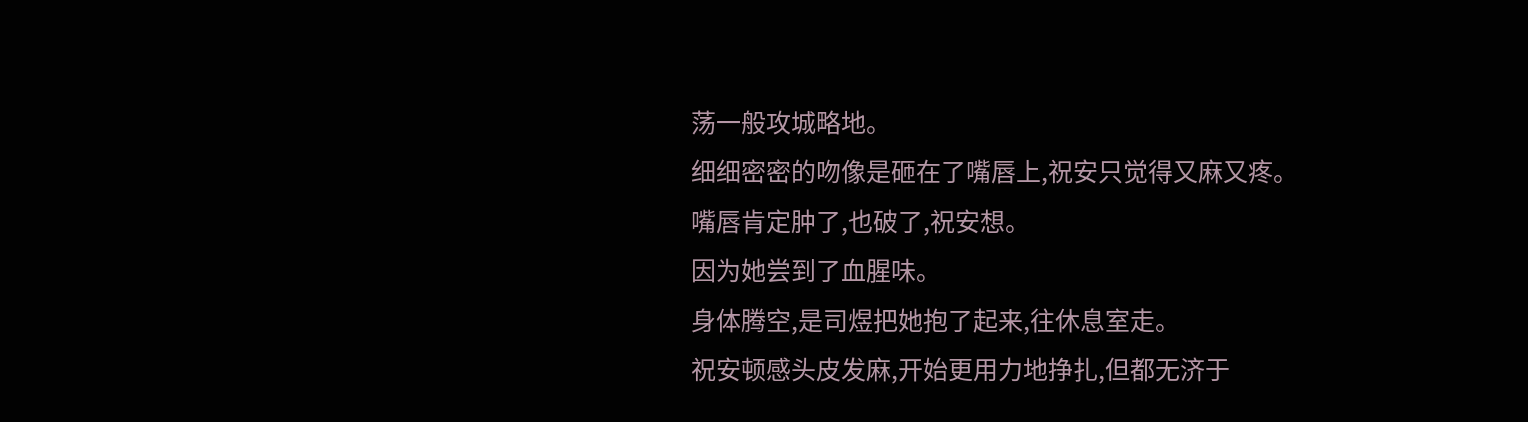荡一般攻城略地。
细细密密的吻像是砸在了嘴唇上,祝安只觉得又麻又疼。
嘴唇肯定肿了,也破了,祝安想。
因为她尝到了血腥味。
身体腾空,是司煜把她抱了起来,往休息室走。
祝安顿感头皮发麻,开始更用力地挣扎,但都无济于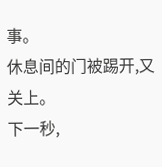事。
休息间的门被踢开,又关上。
下一秒,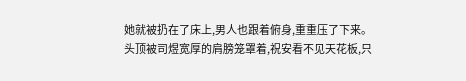她就被扔在了床上,男人也跟着俯身,重重压了下来。
头顶被司煜宽厚的肩膀笼罩着,祝安看不见天花板,只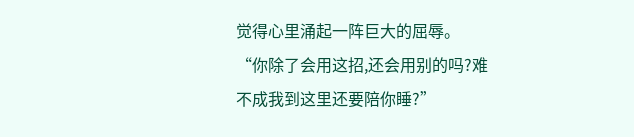觉得心里涌起一阵巨大的屈辱。
“你除了会用这招,还会用别的吗?难不成我到这里还要陪你睡?”